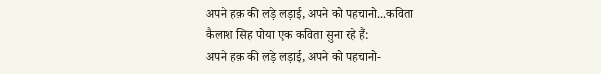अपने हक़ की लड़े लड़ाई, अपने को पहचानो...कविता
कैलाश सिह पोया एक कविता सुना रहे हैं:
अपने हक़ की लड़े लड़ाई, अपने को पहचानो-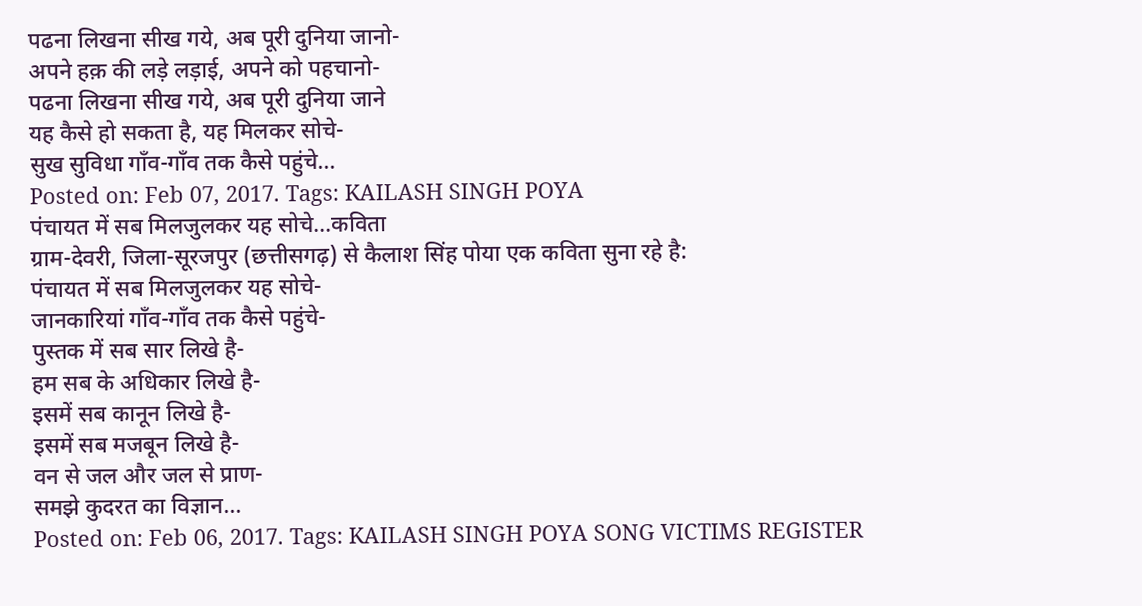पढना लिखना सीख गये, अब पूरी दुनिया जानो-
अपने हक़ की लड़े लड़ाई, अपने को पहचानो-
पढना लिखना सीख गये, अब पूरी दुनिया जाने
यह कैसे हो सकता है, यह मिलकर सोचे-
सुख सुविधा गाँव-गाँव तक कैसे पहुंचे...
Posted on: Feb 07, 2017. Tags: KAILASH SINGH POYA
पंचायत में सब मिलजुलकर यह सोचे...कविता
ग्राम-देवरी, जिला-सूरजपुर (छत्तीसगढ़) से कैलाश सिंह पोया एक कविता सुना रहे है:
पंचायत में सब मिलजुलकर यह सोचे-
जानकारियां गाँव-गाँव तक कैसे पहुंचे-
पुस्तक में सब सार लिखे है-
हम सब के अधिकार लिखे है-
इसमें सब कानून लिखे है-
इसमें सब मजबून लिखे है-
वन से जल और जल से प्राण-
समझे कुदरत का विज्ञान...
Posted on: Feb 06, 2017. Tags: KAILASH SINGH POYA SONG VICTIMS REGISTER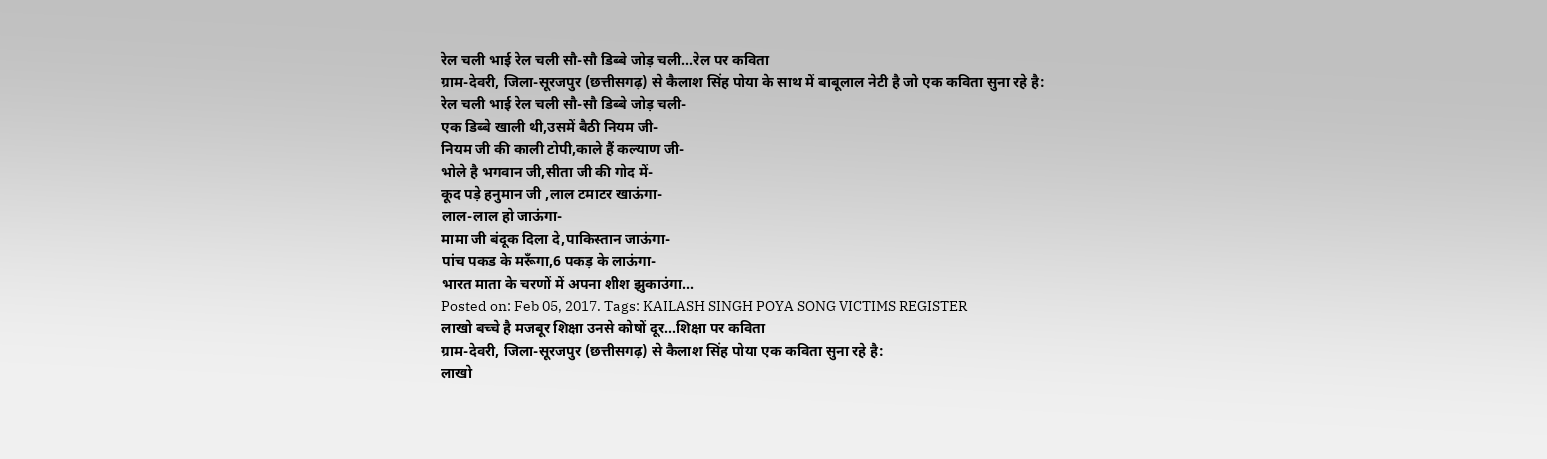रेल चली भाई रेल चली सौ-सौ डिब्बे जोड़ चली...रेल पर कविता
ग्राम-देवरी, जिला-सूरजपुर (छत्तीसगढ़) से कैलाश सिंह पोया के साथ में बाबूलाल नेटी है जो एक कविता सुना रहे है:
रेल चली भाई रेल चली सौ-सौ डिब्बे जोड़ चली-
एक डिब्बे खाली थी,उसमें बैठी नियम जी-
नियम जी की काली टोपी,काले हैं कल्याण जी-
भोले है भगवान जी,सीता जी की गोद में-
कूद पड़े हनुमान जी ,लाल टमाटर खाऊंगा-
लाल-लाल हो जाऊंगा-
मामा जी बंदूक दिला दे,पाकिस्तान जाऊंगा-
पांच पकड के मरूँगा,6 पकड़ के लाऊंगा-
भारत माता के चरणों में अपना शीश झुकाउंगा...
Posted on: Feb 05, 2017. Tags: KAILASH SINGH POYA SONG VICTIMS REGISTER
लाखो बच्चे है मजबूर शिक्षा उनसे कोषों दूर...शिक्षा पर कविता
ग्राम-देवरी, जिला-सूरजपुर (छत्तीसगढ़) से कैलाश सिंह पोया एक कविता सुना रहे है:
लाखो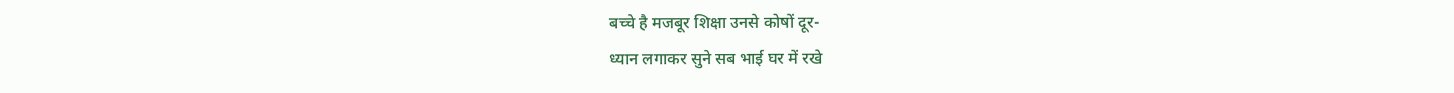बच्चे है मजबूर शिक्षा उनसे कोषों दूर-
ध्यान लगाकर सुने सब भाई घर में रखे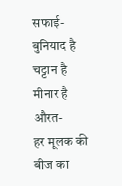सफाई-
बुनियाद है चट्टान है मीनार है औरत-
हर मूलक की बीज का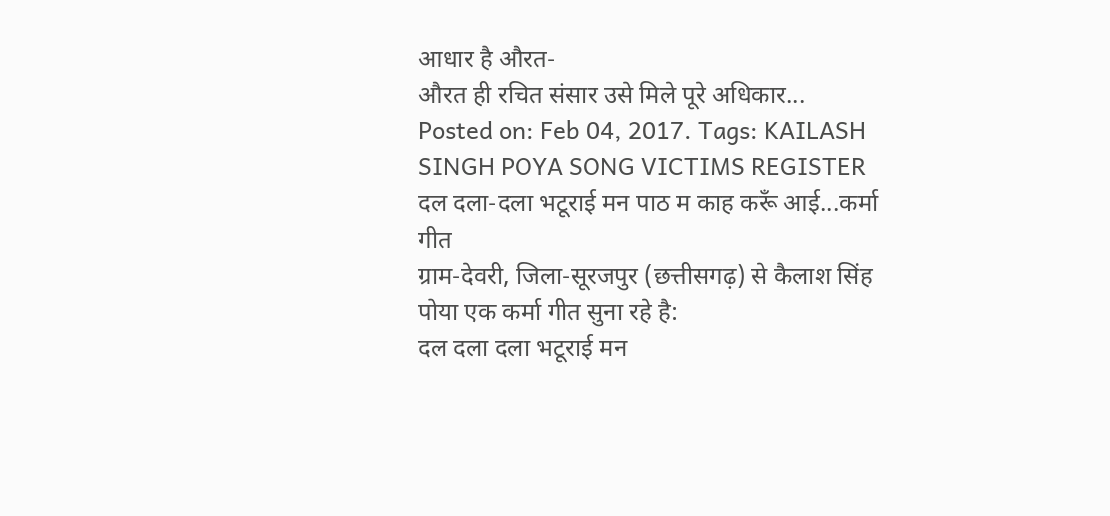आधार है औरत-
औरत ही रचित संसार उसे मिले पूरे अधिकार...
Posted on: Feb 04, 2017. Tags: KAILASH SINGH POYA SONG VICTIMS REGISTER
दल दला-दला भटूराई मन पाठ म काह करूँ आई...कर्मा गीत
ग्राम-देवरी, जिला-सूरजपुर (छत्तीसगढ़) से कैलाश सिंह पोया एक कर्मा गीत सुना रहे है:
दल दला दला भटूराई मन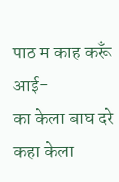पाठ म काह करूँ आई-
का केला बाघ दरे कहा केला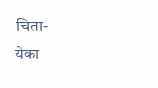चिता-
येका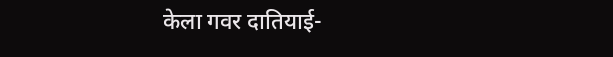केला गवर दातियाई-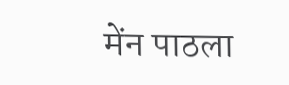मेंन पाठला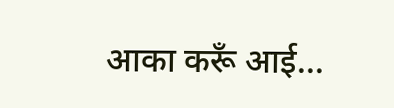आका करूँ आई...